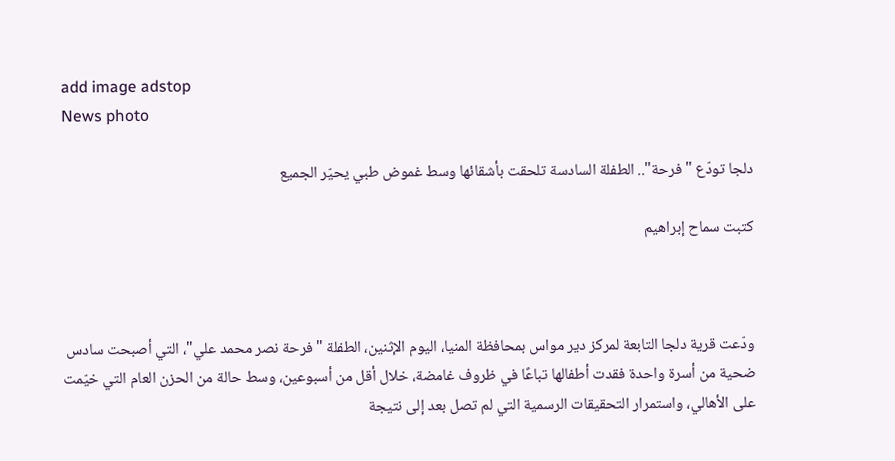add image adstop
News photo

دلجا تودّع "فرحة".. الطفلة السادسة تلحقت بأشقائها وسط غموض طبي يحيّر الجميع

كتبت سماح إبراهيم



ودّعت قرية دلجا التابعة لمركز دير مواس بمحافظة المنيا، اليوم الإثنين، الطفلة "فرحة نصر محمد علي"، التي أصبحت سادس ضحية من أسرة واحدة فقدت أطفالها تباعًا في ظروف غامضة، خلال أقل من أسبوعين، وسط حالة من الحزن العام التي خيّمت على الأهالي، واستمرار التحقيقات الرسمية التي لم تصل بعد إلى نتيجة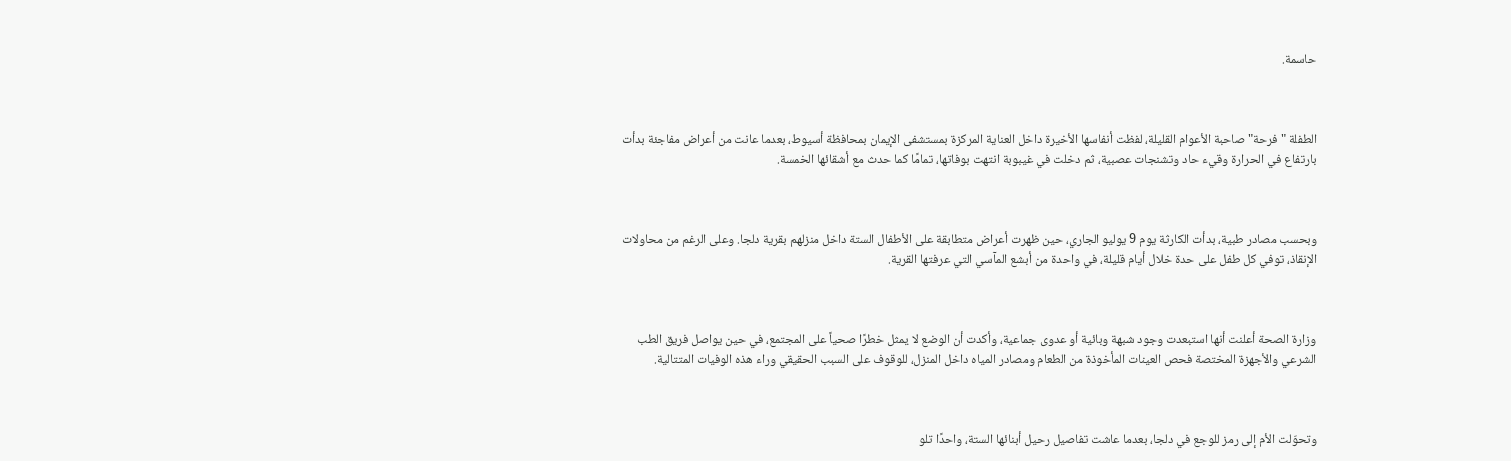حاسمة.



الطفلة "فرحة" صاحبة الأعوام القليلة، لفظت أنفاسها الأخيرة داخل العناية المركزة بمستشفى الإيمان بمحافظة أسيوط، بعدما عانت من أعراض مفاجئة بدأت بارتفاع في الحرارة وقيء حاد وتشنجات عصبية، ثم دخلت في غيبوبة انتهت بوفاتها، تمامًا كما حدث مع أشقائها الخمسة.



وبحسب مصادر طبية، بدأت الكارثة يوم 9 يوليو الجاري، حين ظهرت أعراض متطابقة على الأطفال الستة داخل منزلهم بقرية دلجا. وعلى الرغم من محاولات الإنقاذ، توفي كل طفل على حدة خلال أيام قليلة، في واحدة من أبشع المآسي التي عرفتها القرية.



وزارة الصحة أعلنت أنها استبعدت وجود شبهة وبائية أو عدوى جماعية، وأكدت أن الوضع لا يمثل خطرًا صحياً على المجتمع، في حين يواصل فريق الطب الشرعي والأجهزة المختصة فحص العينات المأخوذة من الطعام ومصادر المياه داخل المنزل، للوقوف على السبب الحقيقي وراء هذه الوفيات المتتالية.



وتحوّلت الأم إلى رمز للوجع في دلجا، بعدما عاشت تفاصيل رحيل أبنائها الستة، واحدًا تلو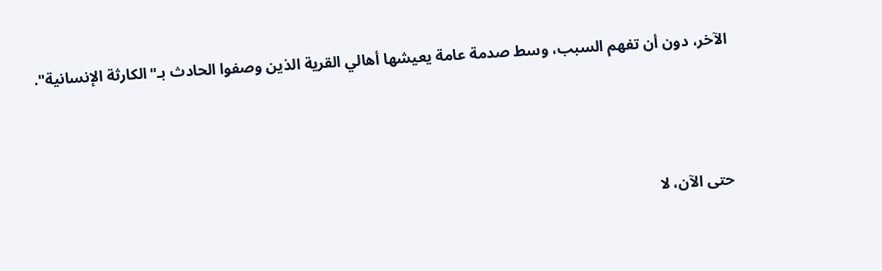الآخر، دون أن تفهم السبب، وسط صدمة عامة يعيشها أهالي القرية الذين وصفوا الحادث بـ"الكارثة الإنسانية".



حتى الآن، لا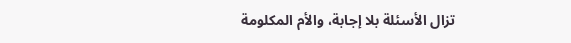تزال الأسئلة بلا إجابة، والأم المكلومة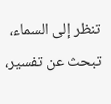تنظر إلى السماء، تبحث عن تفسير،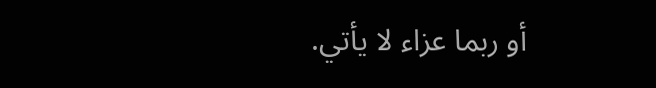أو ربما عزاء لا يأتي.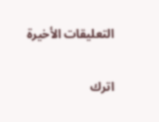التعليقات الأخيرة

اترك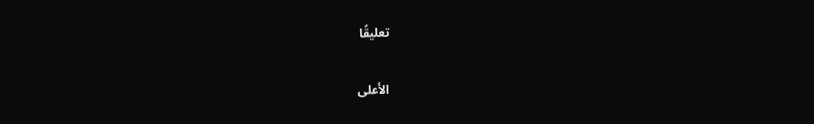تعليقًا

الأعلى